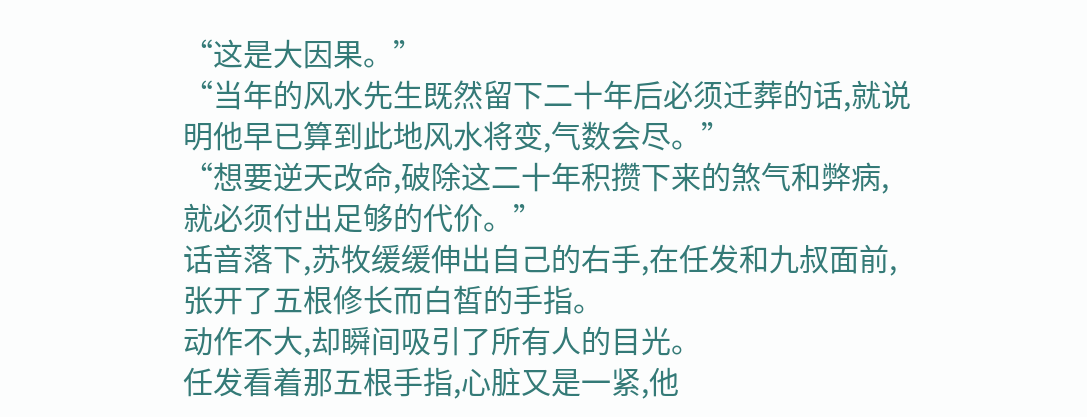“这是大因果。”
“当年的风水先生既然留下二十年后必须迁葬的话,就说明他早已算到此地风水将变,气数会尽。”
“想要逆天改命,破除这二十年积攒下来的煞气和弊病,就必须付出足够的代价。”
话音落下,苏牧缓缓伸出自己的右手,在任发和九叔面前,张开了五根修长而白皙的手指。
动作不大,却瞬间吸引了所有人的目光。
任发看着那五根手指,心脏又是一紧,他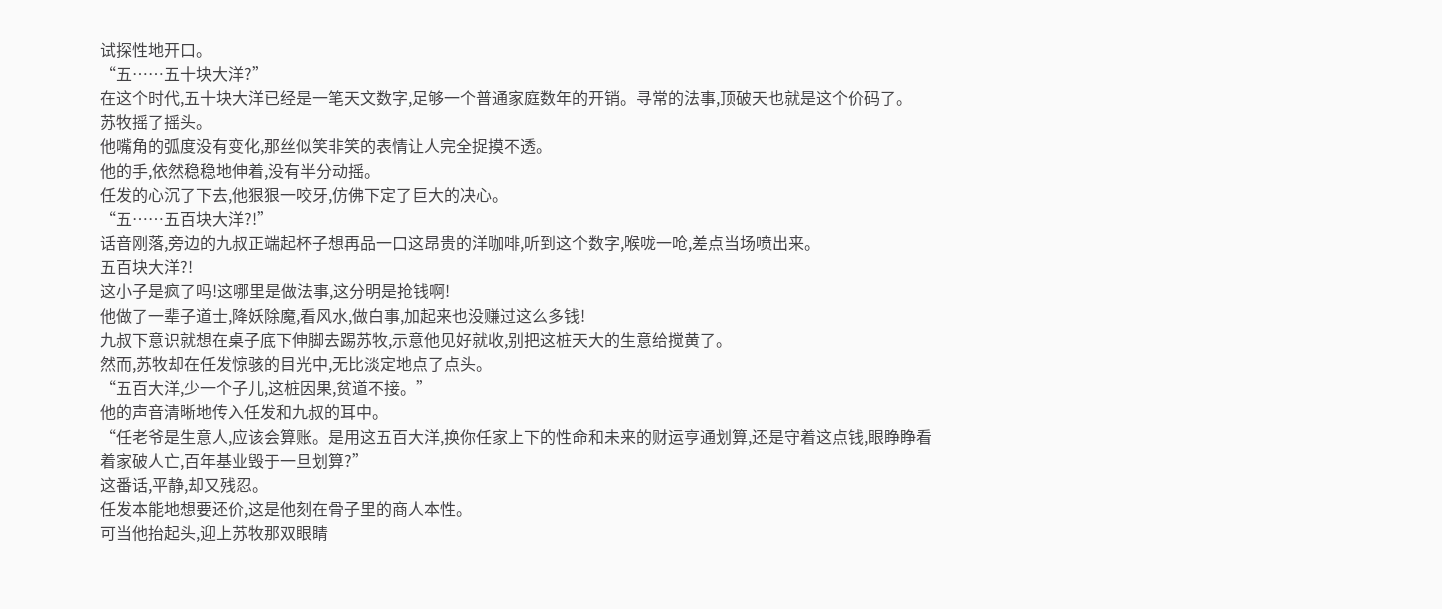试探性地开口。
“五……五十块大洋?”
在这个时代,五十块大洋已经是一笔天文数字,足够一个普通家庭数年的开销。寻常的法事,顶破天也就是这个价码了。
苏牧摇了摇头。
他嘴角的弧度没有变化,那丝似笑非笑的表情让人完全捉摸不透。
他的手,依然稳稳地伸着,没有半分动摇。
任发的心沉了下去,他狠狠一咬牙,仿佛下定了巨大的决心。
“五……五百块大洋?!”
话音刚落,旁边的九叔正端起杯子想再品一口这昂贵的洋咖啡,听到这个数字,喉咙一呛,差点当场喷出来。
五百块大洋?!
这小子是疯了吗!这哪里是做法事,这分明是抢钱啊!
他做了一辈子道士,降妖除魔,看风水,做白事,加起来也没赚过这么多钱!
九叔下意识就想在桌子底下伸脚去踢苏牧,示意他见好就收,别把这桩天大的生意给搅黄了。
然而,苏牧却在任发惊骇的目光中,无比淡定地点了点头。
“五百大洋,少一个子儿,这桩因果,贫道不接。”
他的声音清晰地传入任发和九叔的耳中。
“任老爷是生意人,应该会算账。是用这五百大洋,换你任家上下的性命和未来的财运亨通划算,还是守着这点钱,眼睁睁看着家破人亡,百年基业毁于一旦划算?”
这番话,平静,却又残忍。
任发本能地想要还价,这是他刻在骨子里的商人本性。
可当他抬起头,迎上苏牧那双眼睛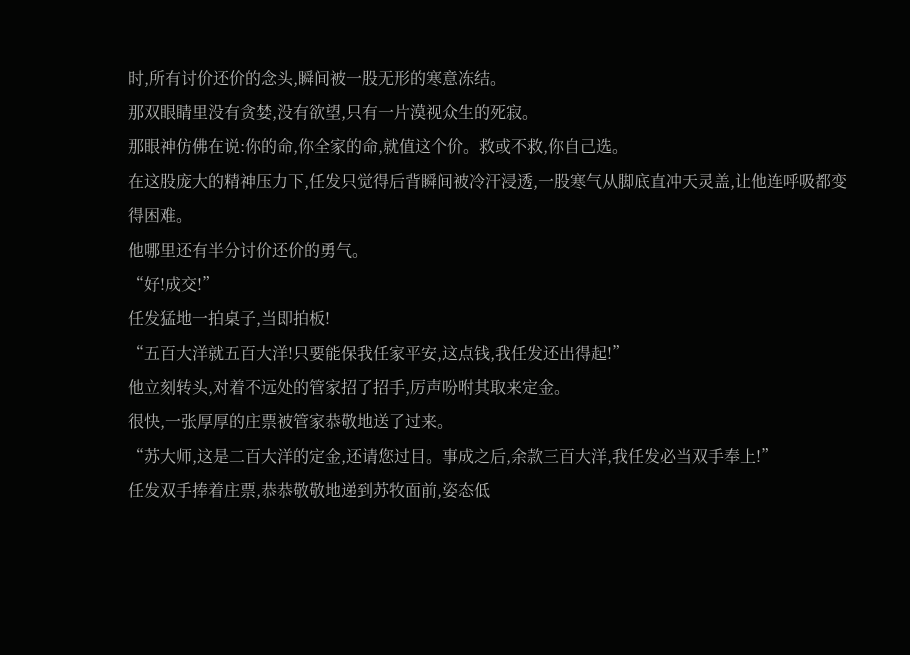时,所有讨价还价的念头,瞬间被一股无形的寒意冻结。
那双眼睛里没有贪婪,没有欲望,只有一片漠视众生的死寂。
那眼神仿佛在说:你的命,你全家的命,就值这个价。救或不救,你自己选。
在这股庞大的精神压力下,任发只觉得后背瞬间被冷汗浸透,一股寒气从脚底直冲天灵盖,让他连呼吸都变得困难。
他哪里还有半分讨价还价的勇气。
“好!成交!”
任发猛地一拍桌子,当即拍板!
“五百大洋就五百大洋!只要能保我任家平安,这点钱,我任发还出得起!”
他立刻转头,对着不远处的管家招了招手,厉声吩咐其取来定金。
很快,一张厚厚的庄票被管家恭敬地送了过来。
“苏大师,这是二百大洋的定金,还请您过目。事成之后,余款三百大洋,我任发必当双手奉上!”
任发双手捧着庄票,恭恭敬敬地递到苏牧面前,姿态低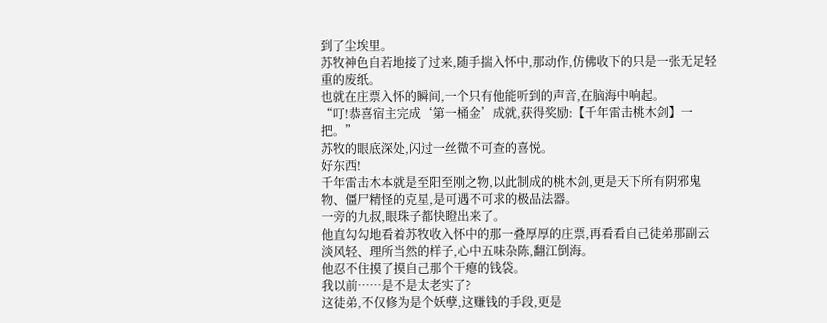到了尘埃里。
苏牧神色自若地接了过来,随手揣入怀中,那动作,仿佛收下的只是一张无足轻重的废纸。
也就在庄票入怀的瞬间,一个只有他能听到的声音,在脑海中响起。
“叮!恭喜宿主完成‘第一桶金’成就,获得奖励:【千年雷击桃木剑】一把。”
苏牧的眼底深处,闪过一丝微不可查的喜悦。
好东西!
千年雷击木本就是至阳至刚之物,以此制成的桃木剑,更是天下所有阴邪鬼物、僵尸精怪的克星,是可遇不可求的极品法器。
一旁的九叔,眼珠子都快瞪出来了。
他直勾勾地看着苏牧收入怀中的那一叠厚厚的庄票,再看看自己徒弟那副云淡风轻、理所当然的样子,心中五味杂陈,翻江倒海。
他忍不住摸了摸自己那个干瘪的钱袋。
我以前……是不是太老实了?
这徒弟,不仅修为是个妖孽,这赚钱的手段,更是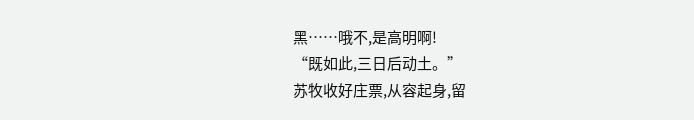黑……哦不,是高明啊!
“既如此,三日后动土。”
苏牧收好庄票,从容起身,留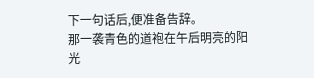下一句话后,便准备告辞。
那一袭青色的道袍在午后明亮的阳光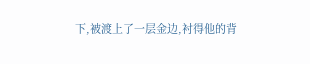下,被渡上了一层金边,衬得他的背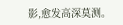影,愈发高深莫测。